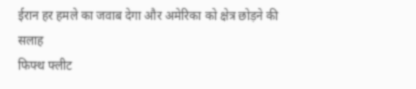ईरान हर हमले का जवाब देगा और अमेरिका को क्षेत्र छोड़ने की सलाह
फिफ्थ फ्लीट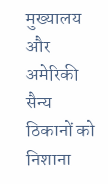मुख्यालय और अमेरिकी सैन्य ठिकानों को निशाना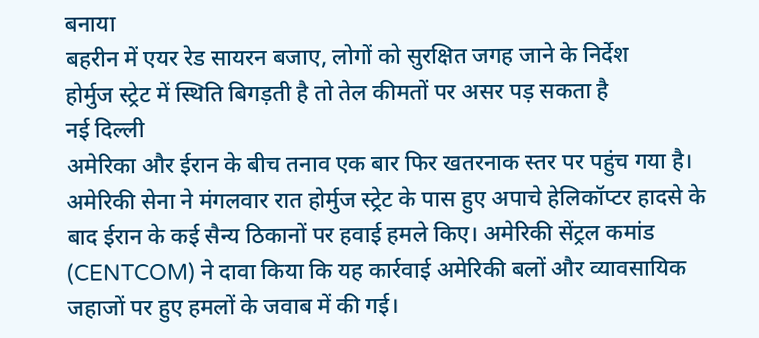बनाया
बहरीन में एयर रेड सायरन बजाए, लोगों को सुरक्षित जगह जाने के निर्देश
होर्मुज स्ट्रेट में स्थिति बिगड़ती है तो तेल कीमतों पर असर पड़ सकता है
नई दिल्ली
अमेरिका और ईरान के बीच तनाव एक बार फिर खतरनाक स्तर पर पहुंच गया है। अमेरिकी सेना ने मंगलवार रात होर्मुज स्ट्रेट के पास हुए अपाचे हेलिकॉप्टर हादसे के बाद ईरान के कई सैन्य ठिकानों पर हवाई हमले किए। अमेरिकी सेंट्रल कमांड (CENTCOM) ने दावा किया कि यह कार्रवाई अमेरिकी बलों और व्यावसायिक जहाजों पर हुए हमलों के जवाब में की गई।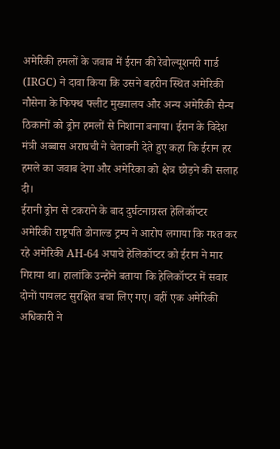अमेरिकी हमलों के जवाब में ईरान की रेवोल्यूशनरी गार्ड (IRGC) ने दावा किया कि उसने बहरीन स्थित अमेरिकी नौसेना के फिफ्थ फ्लीट मुख्यालय और अन्य अमेरिकी सैन्य ठिकानों को ड्रोन हमलों से निशाना बनाया। ईरान के विदेश मंत्री अब्बास अराघची ने चेतावनी देते हुए कहा कि ईरान हर हमले का जवाब देगा और अमेरिका को क्षेत्र छोड़ने की सलाह दी।
ईरानी ड्रोन से टकराने के बाद दुर्घटनाग्रस्त हेलिकॉप्टर
अमेरिकी राष्ट्रपति डोनाल्ड ट्रम्प ने आरोप लगाया कि गश्त कर रहे अमेरिकी AH-64 अपाचे हेलिकॉप्टर को ईरान ने मार गिराया था। हालांकि उन्होंने बताया कि हेलिकॉप्टर में सवार दोनों पायलट सुरक्षित बचा लिए गए। वहीं एक अमेरिकी अधिकारी ने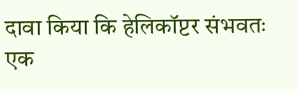दावा किया कि हेलिकॉप्टर संभवतः एक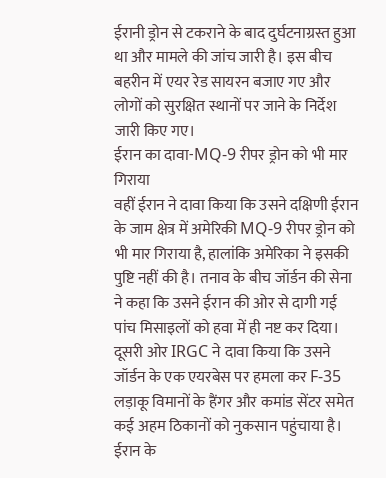ईरानी ड्रोन से टकराने के बाद दुर्घटनाग्रस्त हुआ था और मामले की जांच जारी है। इस बीच बहरीन में एयर रेड सायरन बजाए गए और लोगों को सुरक्षित स्थानों पर जाने के निर्देश जारी किए गए।
ईरान का दावा-MQ-9 रीपर ड्रोन को भी मार गिराया
वहीं ईरान ने दावा किया कि उसने दक्षिणी ईरान के जाम क्षेत्र में अमेरिकी MQ-9 रीपर ड्रोन को भी मार गिराया है, हालांकि अमेरिका ने इसकी पुष्टि नहीं की है। तनाव के बीच जॉर्डन की सेना ने कहा कि उसने ईरान की ओर से दागी गई पांच मिसाइलों को हवा में ही नष्ट कर दिया। दूसरी ओर IRGC ने दावा किया कि उसने जॉर्डन के एक एयरबेस पर हमला कर F-35 लड़ाकू विमानों के हैंगर और कमांड सेंटर समेत कई अहम ठिकानों को नुकसान पहुंचाया है।
ईरान के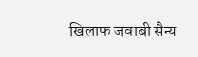खिलाफ जवाबी सैन्य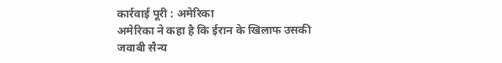कार्रवाई पूरी : अमेरिका
अमेरिका ने कहा है कि ईरान के खिलाफ उसकी जवाबी सैन्य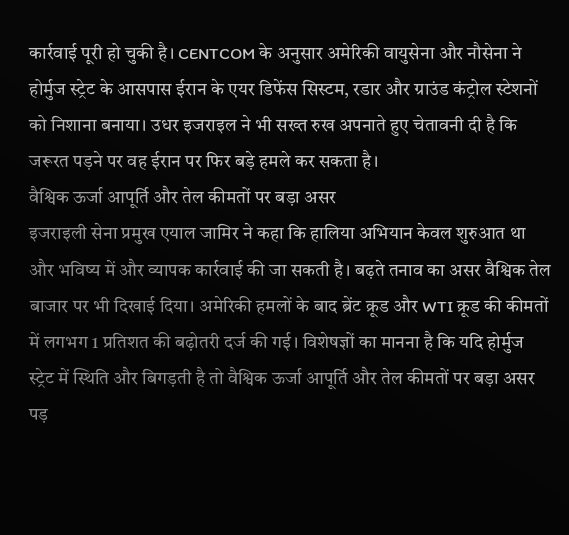कार्रवाई पूरी हो चुकी है। CENTCOM के अनुसार अमेरिकी वायुसेना और नौसेना ने होर्मुज स्ट्रेट के आसपास ईरान के एयर डिफेंस सिस्टम, रडार और ग्राउंड कंट्रोल स्टेशनों को निशाना बनाया। उधर इजराइल ने भी सख्त रुख अपनाते हुए चेतावनी दी है कि जरूरत पड़ने पर वह ईरान पर फिर बड़े हमले कर सकता है।
वैश्विक ऊर्जा आपूर्ति और तेल कीमतों पर बड़ा असर
इजराइली सेना प्रमुख एयाल जामिर ने कहा कि हालिया अभियान केवल शुरुआत था और भविष्य में और व्यापक कार्रवाई की जा सकती है। बढ़ते तनाव का असर वैश्विक तेल बाजार पर भी दिखाई दिया। अमेरिकी हमलों के बाद ब्रेंट क्रूड और WTI क्रूड की कीमतों में लगभग 1 प्रतिशत की बढ़ोतरी दर्ज की गई। विशेषज्ञों का मानना है कि यदि होर्मुज स्ट्रेट में स्थिति और बिगड़ती है तो वैश्विक ऊर्जा आपूर्ति और तेल कीमतों पर बड़ा असर पड़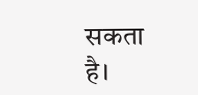सकता है।